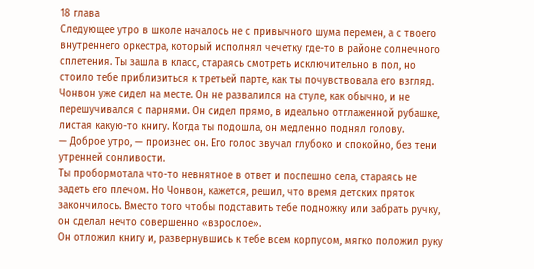18 глава
Следующее утро в школе началось не с привычного шума перемен, а с твоего внутреннего оркестра, который исполнял чечетку где-то в районе солнечного сплетения. Ты зашла в класс, стараясь смотреть исключительно в пол, но стоило тебе приблизиться к третьей парте, как ты почувствовала его взгляд.
Чонвон уже сидел на месте. Он не развалился на стуле, как обычно, и не перешучивался с парнями. Он сидел прямо, в идеально отглаженной рубашке, листая какую-то книгу. Когда ты подошла, он медленно поднял голову.
— Доброе утро, — произнес он. Его голос звучал глубоко и спокойно, без тени утренней сонливости.
Ты пробормотала что-то невнятное в ответ и поспешно села, стараясь не задеть его плечом. Но Чонвон, кажется, решил, что время детских пряток закончилось. Вместо того чтобы подставить тебе подножку или забрать ручку, он сделал нечто совершенно «взрослое».
Он отложил книгу и, развернувшись к тебе всем корпусом, мягко положил руку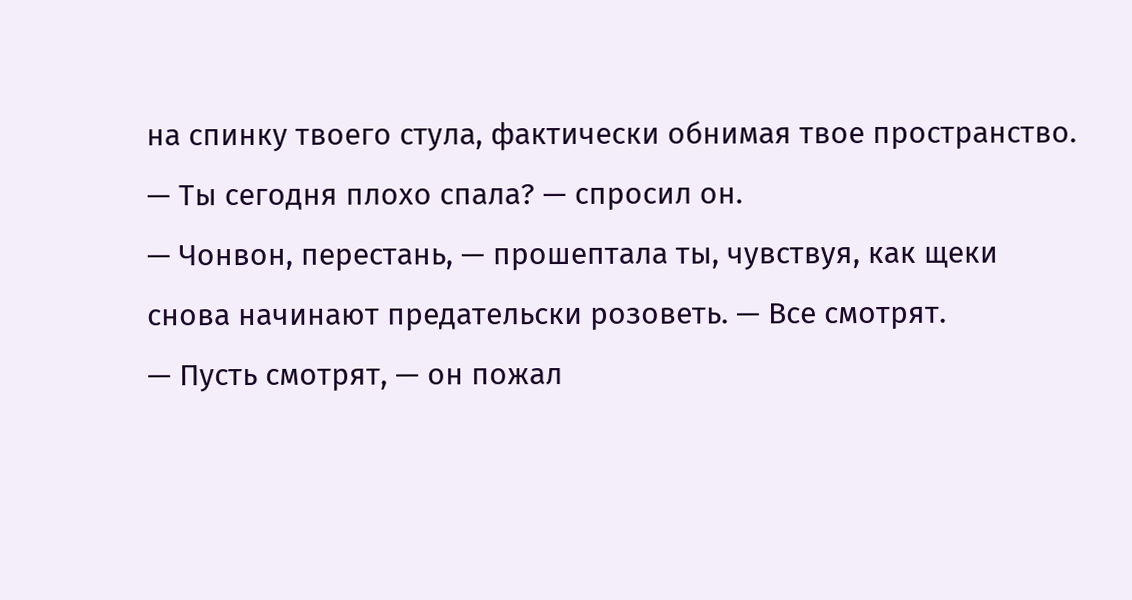на спинку твоего стула, фактически обнимая твое пространство.
— Ты сегодня плохо спала? — спросил он.
— Чонвон, перестань, — прошептала ты, чувствуя, как щеки снова начинают предательски розоветь. — Все смотрят.
— Пусть смотрят, — он пожал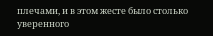плечами, и в этом жесте было столько уверенного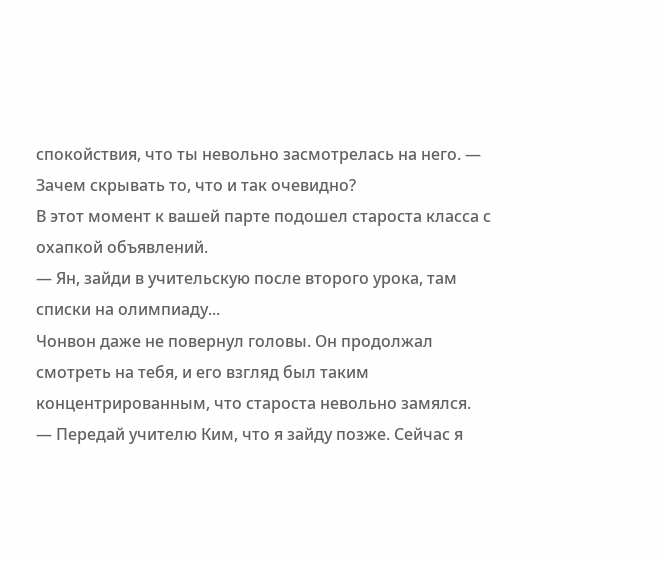спокойствия, что ты невольно засмотрелась на него. — Зачем скрывать то, что и так очевидно?
В этот момент к вашей парте подошел староста класса с охапкой объявлений.
— Ян, зайди в учительскую после второго урока, там списки на олимпиаду...
Чонвон даже не повернул головы. Он продолжал смотреть на тебя, и его взгляд был таким концентрированным, что староста невольно замялся.
— Передай учителю Ким, что я зайду позже. Сейчас я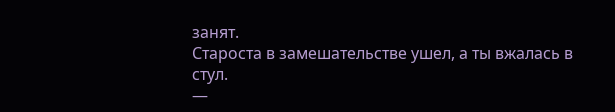занят.
Староста в замешательстве ушел, а ты вжалась в стул.
—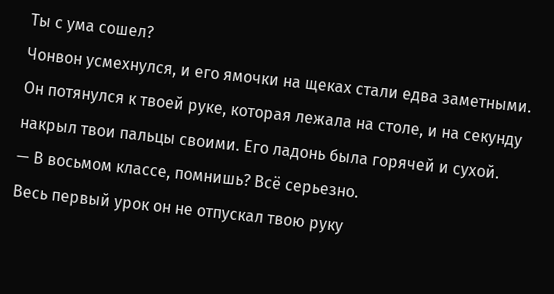Ты с ума сошел?
Чонвон усмехнулся, и его ямочки на щеках стали едва заметными. Он потянулся к твоей руке, которая лежала на столе, и на секунду накрыл твои пальцы своими. Его ладонь была горячей и сухой.
— В восьмом классе, помнишь? Всё серьезно.
Весь первый урок он не отпускал твою руку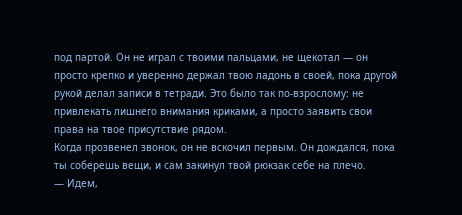под партой. Он не играл с твоими пальцами, не щекотал — он просто крепко и уверенно держал твою ладонь в своей, пока другой рукой делал записи в тетради. Это было так по-взрослому: не привлекать лишнего внимания криками, а просто заявить свои права на твое присутствие рядом.
Когда прозвенел звонок, он не вскочил первым. Он дождался, пока ты соберешь вещи, и сам закинул твой рюкзак себе на плечо.
— Идем,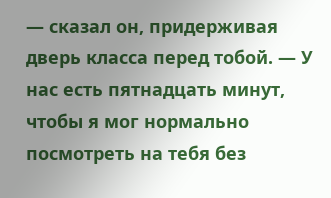— сказал он, придерживая дверь класса перед тобой. — У нас есть пятнадцать минут, чтобы я мог нормально посмотреть на тебя без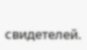свидетелей.